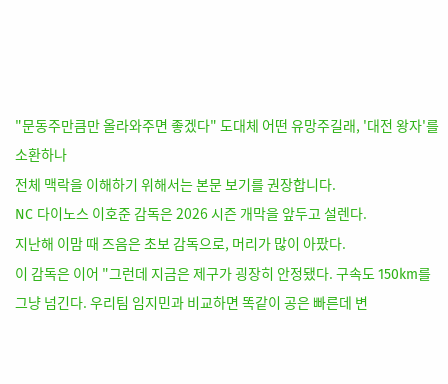"문동주만큼만 올라와주면 좋겠다" 도대체 어떤 유망주길래, '대전 왕자'를 소환하나
전체 맥락을 이해하기 위해서는 본문 보기를 권장합니다.
NC 다이노스 이호준 감독은 2026 시즌 개막을 앞두고 설렌다.
지난해 이맘 때 즈음은 초보 감독으로, 머리가 많이 아팠다.
이 감독은 이어 "그런데 지금은 제구가 굉장히 안정됐다. 구속도 150km를 그냥 넘긴다. 우리팀 임지민과 비교하면 똑같이 공은 빠른데 변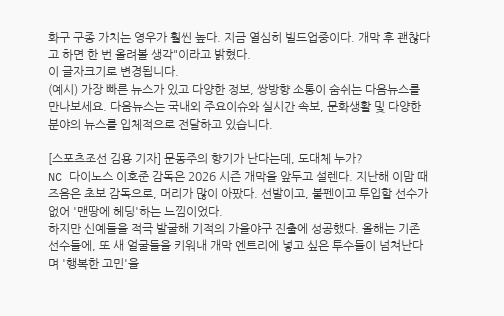화구 구종 가치는 영우가 훨씬 높다. 지금 열심히 빌드업중이다. 개막 후 괜찮다고 하면 한 번 올려볼 생각"이라고 밝혔다.
이 글자크기로 변경됩니다.
(예시) 가장 빠른 뉴스가 있고 다양한 정보, 쌍방향 소통이 숨쉬는 다음뉴스를 만나보세요. 다음뉴스는 국내외 주요이슈와 실시간 속보, 문화생활 및 다양한 분야의 뉴스를 입체적으로 전달하고 있습니다.

[스포츠조선 김용 기자] 문동주의 향기가 난다는데, 도대체 누가?
NC 다이노스 이호준 감독은 2026 시즌 개막을 앞두고 설렌다. 지난해 이맘 때 즈음은 초보 감독으로, 머리가 많이 아팠다. 선발이고, 불펜이고 투입할 선수가 없어 '맨땅에 헤딩'하는 느낌이었다.
하지만 신예들을 적극 발굴해 기적의 가을야구 진출에 성공했다. 올해는 기존 선수들에, 또 새 얼굴들을 키워내 개막 엔트리에 넣고 싶은 투수들이 넘쳐난다며 '행복한 고민'을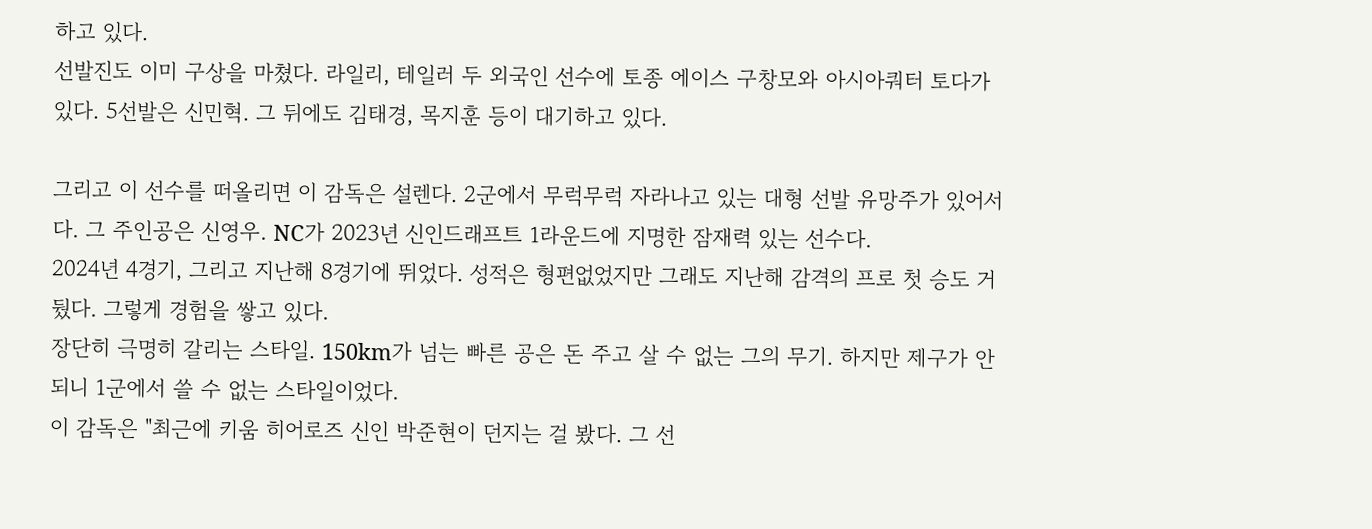하고 있다.
선발진도 이미 구상을 마쳤다. 라일리, 테일러 두 외국인 선수에 토종 에이스 구창모와 아시아쿼터 토다가 있다. 5선발은 신민혁. 그 뒤에도 김태경, 목지훈 등이 대기하고 있다.

그리고 이 선수를 떠올리면 이 감독은 설렌다. 2군에서 무럭무럭 자라나고 있는 대형 선발 유망주가 있어서다. 그 주인공은 신영우. NC가 2023년 신인드래프트 1라운드에 지명한 잠재력 있는 선수다.
2024년 4경기, 그리고 지난해 8경기에 뛰었다. 성적은 형편없었지만 그래도 지난해 감격의 프로 첫 승도 거뒀다. 그렇게 경험을 쌓고 있다.
장단히 극명히 갈리는 스타일. 150km가 넘는 빠른 공은 돈 주고 살 수 없는 그의 무기. 하지만 제구가 안되니 1군에서 쓸 수 없는 스타일이었다.
이 감독은 "최근에 키움 히어로즈 신인 박준현이 던지는 걸 봤다. 그 선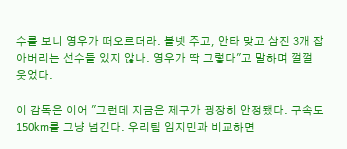수를 보니 영우가 떠오르더라. 볼넷 주고, 안타 맞고 삼진 3개 잡아버리는 선수들 있지 않나. 영우가 딱 그렇다"고 말하며 껄껄 웃었다.

이 감독은 이어 "그런데 지금은 제구가 굉장히 안정됐다. 구속도 150km를 그냥 넘긴다. 우리팀 임지민과 비교하면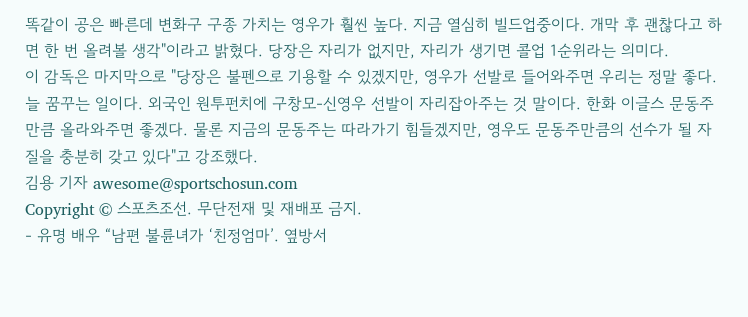똑같이 공은 빠른데 변화구 구종 가치는 영우가 훨씬 높다. 지금 열심히 빌드업중이다. 개막 후 괜찮다고 하면 한 번 올려볼 생각"이라고 밝혔다. 당장은 자리가 없지만, 자리가 생기면 콜업 1순위라는 의미다.
이 감독은 마지막으로 "당장은 불펜으로 기용할 수 있겠지만, 영우가 선발로 들어와주면 우리는 정말 좋다. 늘 꿈꾸는 일이다. 외국인 원투펀치에 구창모-신영우 선발이 자리잡아주는 것 말이다. 한화 이글스 문동주만큼 올라와주면 좋겠다. 물론 지금의 문동주는 따라가기 힘들겠지만, 영우도 문동주만큼의 선수가 될 자질을 충분히 갖고 있다"고 강조했다.
김용 기자 awesome@sportschosun.com
Copyright © 스포츠조선. 무단전재 및 재배포 금지.
- 유명 배우 “남편 불륜녀가 ‘친정엄마’. 옆방서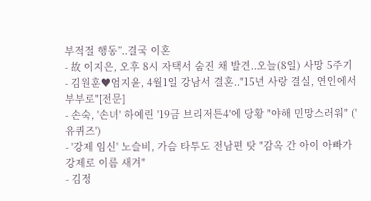부적절 행동”..결국 이혼
- 故 이지은, 오후 8시 자택서 숨진 채 발견..오늘(8일) 사망 5주기
- 김원훈♥엄지윤, 4월1일 강남서 결혼.."15년 사랑 결실, 연인에서 부부로"[전문]
- 손숙, '손녀' 하예린 '19금 브리저튼4'에 당황 "야해 민망스러워" ('유퀴즈')
- '강제 임신' 노슬비, 가슴 타투도 전남편 탓 "감옥 간 아이 아빠가 강제로 이름 새겨"
- 김정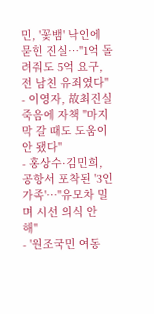민, '꽃뱀' 낙인에 묻힌 진실…"1억 돌려줘도 5억 요구, 전 남친 유죄였다"
- 이영자, 故최진실 죽음에 자책 "마지막 갈 때도 도움이 안 됐다"
- 홍상수·김민희, 공항서 포착된 '3인 가족'…"유모차 밀며 시선 의식 안 해"
- '원조국민 여동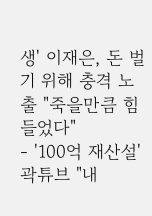생' 이재은, 돈 벌기 위해 충격 노출 "죽을만큼 힘들었다"
- '100억 재산설' 곽튜브 "내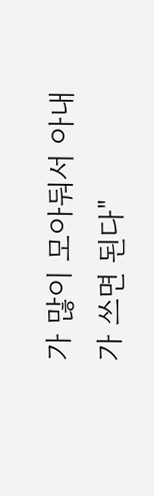가 많이 모아둬서 아내가 쓰면 된다"